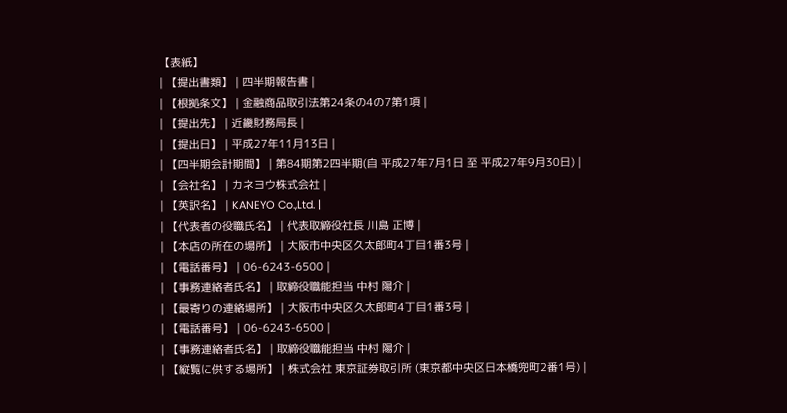【表紙】
| 【提出書類】 | 四半期報告書 |
| 【根拠条文】 | 金融商品取引法第24条の4の7第1項 |
| 【提出先】 | 近畿財務局長 |
| 【提出日】 | 平成27年11月13日 |
| 【四半期会計期間】 | 第84期第2四半期(自 平成27年7月1日 至 平成27年9月30日) |
| 【会社名】 | カネヨウ株式会社 |
| 【英訳名】 | KANEYO Co.,Ltd. |
| 【代表者の役職氏名】 | 代表取締役社長 川島 正博 |
| 【本店の所在の場所】 | 大阪市中央区久太郎町4丁目1番3号 |
| 【電話番号】 | 06-6243-6500 |
| 【事務連絡者氏名】 | 取締役職能担当 中村 陽介 |
| 【最寄りの連絡場所】 | 大阪市中央区久太郎町4丁目1番3号 |
| 【電話番号】 | 06-6243-6500 |
| 【事務連絡者氏名】 | 取締役職能担当 中村 陽介 |
| 【縦覧に供する場所】 | 株式会社 東京証券取引所 (東京都中央区日本橋兜町2番1号) |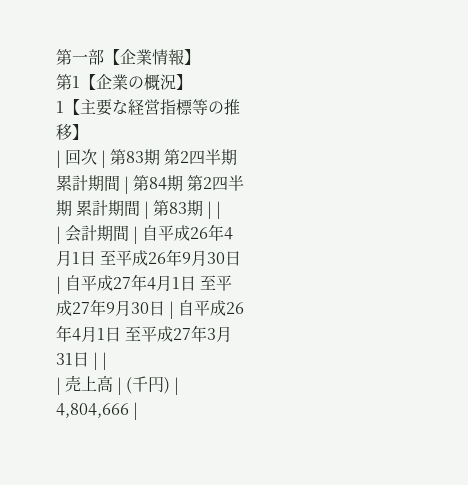第一部【企業情報】
第1【企業の概況】
1【主要な経営指標等の推移】
| 回次 | 第83期 第2四半期 累計期間 | 第84期 第2四半期 累計期間 | 第83期 | |
| 会計期間 | 自平成26年4月1日 至平成26年9月30日 | 自平成27年4月1日 至平成27年9月30日 | 自平成26年4月1日 至平成27年3月31日 | |
| 売上高 | (千円) | 4,804,666 |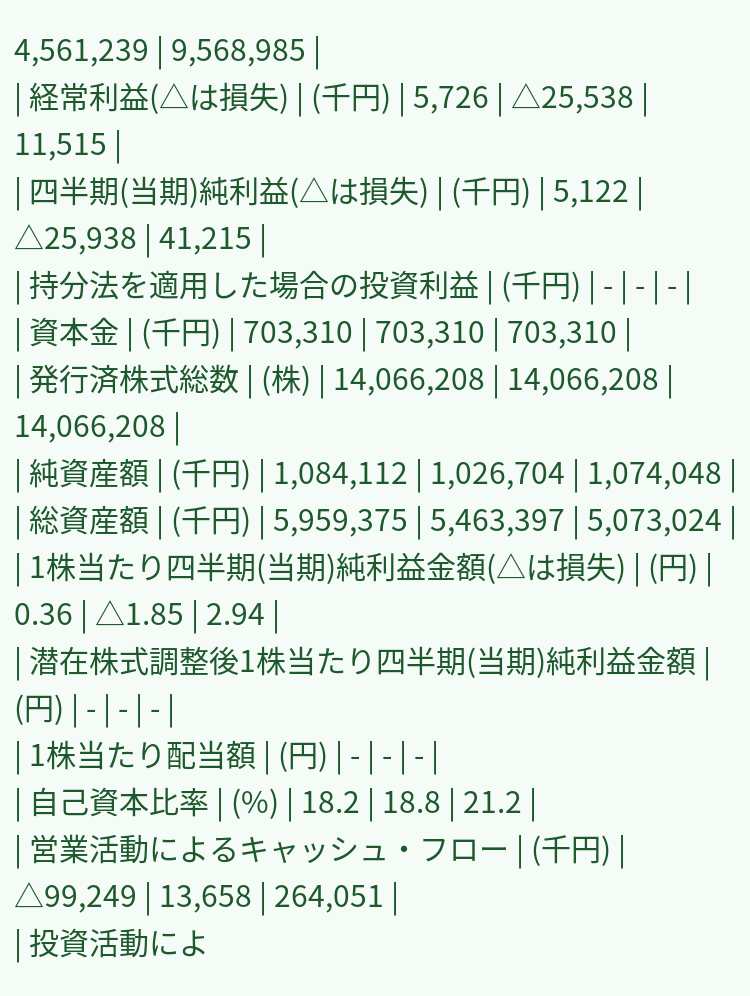4,561,239 | 9,568,985 |
| 経常利益(△は損失) | (千円) | 5,726 | △25,538 | 11,515 |
| 四半期(当期)純利益(△は損失) | (千円) | 5,122 | △25,938 | 41,215 |
| 持分法を適用した場合の投資利益 | (千円) | - | - | - |
| 資本金 | (千円) | 703,310 | 703,310 | 703,310 |
| 発行済株式総数 | (株) | 14,066,208 | 14,066,208 | 14,066,208 |
| 純資産額 | (千円) | 1,084,112 | 1,026,704 | 1,074,048 |
| 総資産額 | (千円) | 5,959,375 | 5,463,397 | 5,073,024 |
| 1株当たり四半期(当期)純利益金額(△は損失) | (円) | 0.36 | △1.85 | 2.94 |
| 潜在株式調整後1株当たり四半期(当期)純利益金額 | (円) | - | - | - |
| 1株当たり配当額 | (円) | - | - | - |
| 自己資本比率 | (%) | 18.2 | 18.8 | 21.2 |
| 営業活動によるキャッシュ・フロー | (千円) | △99,249 | 13,658 | 264,051 |
| 投資活動によ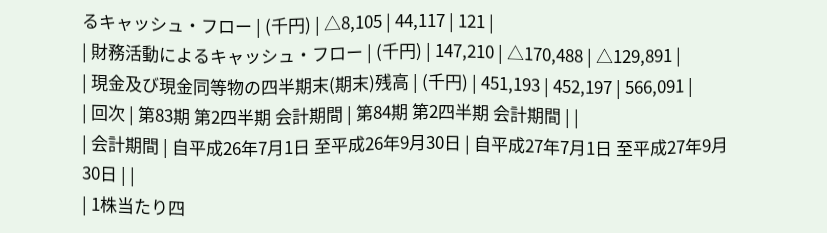るキャッシュ・フロー | (千円) | △8,105 | 44,117 | 121 |
| 財務活動によるキャッシュ・フロー | (千円) | 147,210 | △170,488 | △129,891 |
| 現金及び現金同等物の四半期末(期末)残高 | (千円) | 451,193 | 452,197 | 566,091 |
| 回次 | 第83期 第2四半期 会計期間 | 第84期 第2四半期 会計期間 | |
| 会計期間 | 自平成26年7月1日 至平成26年9月30日 | 自平成27年7月1日 至平成27年9月30日 | |
| 1株当たり四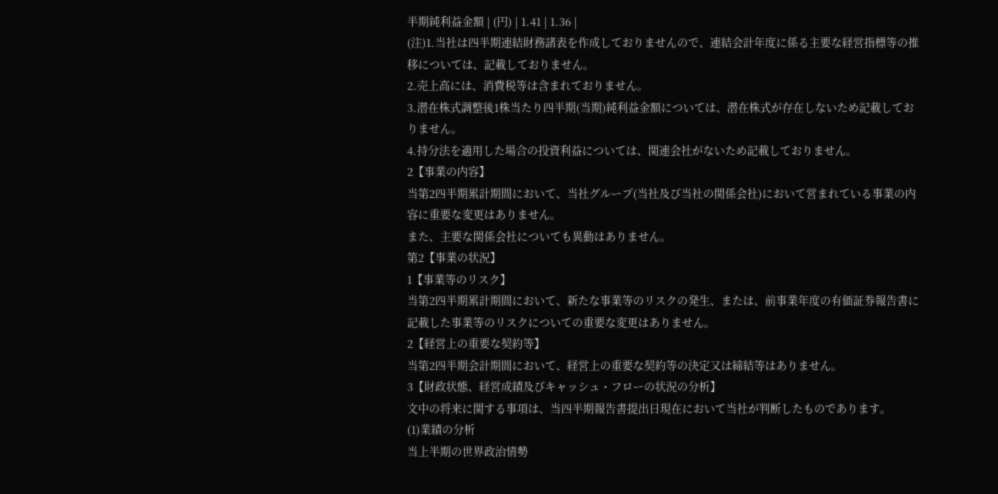半期純利益金額 | (円) | 1.41 | 1.36 |
(注)1.当社は四半期連結財務諸表を作成しておりませんので、連結会計年度に係る主要な経営指標等の推移については、記載しておりません。
2.売上高には、消費税等は含まれておりません。
3.潜在株式調整後1株当たり四半期(当期)純利益金額については、潜在株式が存在しないため記載しておりません。
4.持分法を適用した場合の投資利益については、関連会社がないため記載しておりません。
2【事業の内容】
当第2四半期累計期間において、当社グループ(当社及び当社の関係会社)において営まれている事業の内容に重要な変更はありません。
また、主要な関係会社についても異動はありません。
第2【事業の状況】
1【事業等のリスク】
当第2四半期累計期間において、新たな事業等のリスクの発生、または、前事業年度の有価証券報告書に記載した事業等のリスクについての重要な変更はありません。
2【経営上の重要な契約等】
当第2四半期会計期間において、経営上の重要な契約等の決定又は締結等はありません。
3【財政状態、経営成績及びキャッシュ・フローの状況の分析】
文中の将来に関する事項は、当四半期報告書提出日現在において当社が判断したものであります。
(1)業績の分析
当上半期の世界政治情勢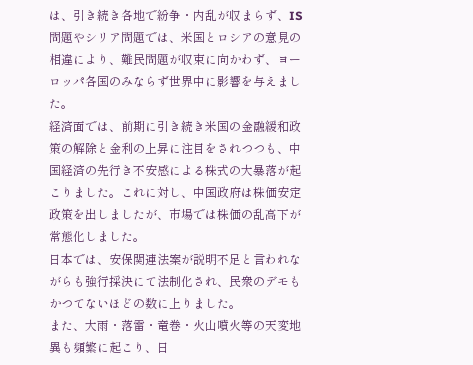は、引き続き各地で紛争・内乱が収まらず、IS問題やシリア問題では、米国とロシアの意見の相違により、難民問題が収束に向かわず、ヨーロッパ各国のみならず世界中に影響を与えました。
経済面では、前期に引き続き米国の金融緩和政策の解除と金利の上昇に注目をされつつも、中国経済の先行き不安感による株式の大暴落が起こりました。これに対し、中国政府は株価安定政策を出しましたが、市場では株価の乱高下が常態化しました。
日本では、安保関連法案が説明不足と言われながらも強行採決にて法制化され、民衆のデモもかつてないほどの数に上りました。
また、大雨・落雷・竜巻・火山噴火等の天変地異も頻繁に起こり、日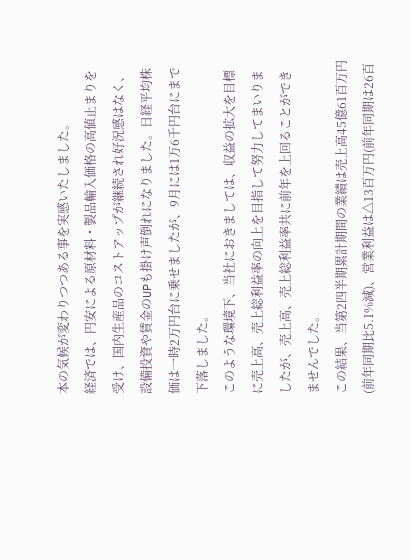本の気候が変わりつつある事を実感いたしました。
経済では、円安による原材料・製品輸入価格の高値止まりを受け、国内生産品のコストアップが継続され好況感はなく、設備投資や賃金のUPも掛け声倒れになりました。日経平均株価は一時2万円台に乗せましたが、9月には1万6千円台にまで下落しました。
このような環境下、当社におきましては、収益の拡大を目標に売上高、売上総利益率の向上を目指して努力してまいりましたが、売上高、売上総利益率共に前年を上回ることができませんでした。
この結果、当第2四半期累計期間の業績は売上高45億61百万円(前年同期比5.1%減)、営業利益は△13百万円(前年同期は26百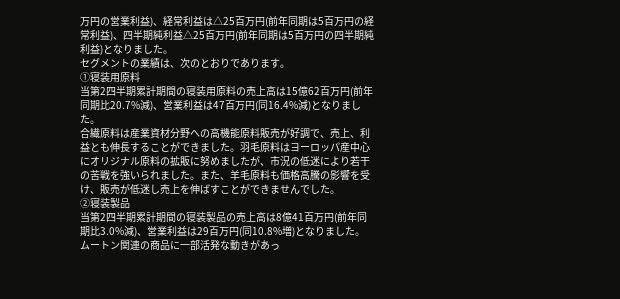万円の営業利益)、経常利益は△25百万円(前年同期は5百万円の経常利益)、四半期純利益△25百万円(前年同期は5百万円の四半期純利益)となりました。
セグメントの業績は、次のとおりであります。
①寝装用原料
当第2四半期累計期間の寝装用原料の売上高は15億62百万円(前年同期比20.7%減)、営業利益は47百万円(同16.4%減)となりました。
合繊原料は産業資材分野への高機能原料販売が好調で、売上、利益とも伸長することができました。羽毛原料はヨーロッパ産中心にオリジナル原料の拡販に努めましたが、市況の低迷により若干の苦戦を強いられました。また、羊毛原料も価格高騰の影響を受け、販売が低迷し売上を伸ばすことができませんでした。
②寝装製品
当第2四半期累計期間の寝装製品の売上高は8億41百万円(前年同期比3.0%減)、営業利益は29百万円(同10.8%増)となりました。
ムートン関連の商品に一部活発な動きがあっ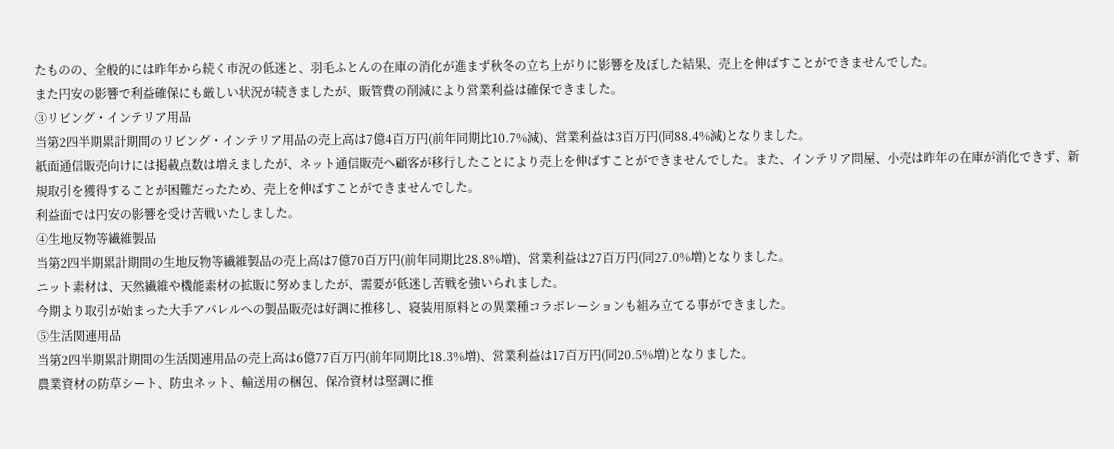たものの、全般的には昨年から続く市況の低迷と、羽毛ふとんの在庫の消化が進まず秋冬の立ち上がりに影響を及ぼした結果、売上を伸ばすことができませんでした。
また円安の影響で利益確保にも厳しい状況が続きましたが、販管費の削減により営業利益は確保できました。
③リビング・インテリア用品
当第2四半期累計期間のリビング・インテリア用品の売上高は7億4百万円(前年同期比10.7%減)、営業利益は3百万円(同88.4%減)となりました。
紙面通信販売向けには掲載点数は増えましたが、ネット通信販売へ顧客が移行したことにより売上を伸ばすことができませんでした。また、インテリア問屋、小売は昨年の在庫が消化できず、新規取引を獲得することが困難だったため、売上を伸ばすことができませんでした。
利益面では円安の影響を受け苦戦いたしました。
④生地反物等繊維製品
当第2四半期累計期間の生地反物等繊維製品の売上高は7億70百万円(前年同期比28.8%増)、営業利益は27百万円(同27.0%増)となりました。
ニット素材は、天然繊維や機能素材の拡販に努めましたが、需要が低迷し苦戦を強いられました。
今期より取引が始まった大手アパレルへの製品販売は好調に推移し、寝装用原料との異業種コラボレーションも組み立てる事ができました。
⑤生活関連用品
当第2四半期累計期間の生活関連用品の売上高は6億77百万円(前年同期比18.3%増)、営業利益は17百万円(同20.5%増)となりました。
農業資材の防草シート、防虫ネット、輸送用の梱包、保冷資材は堅調に推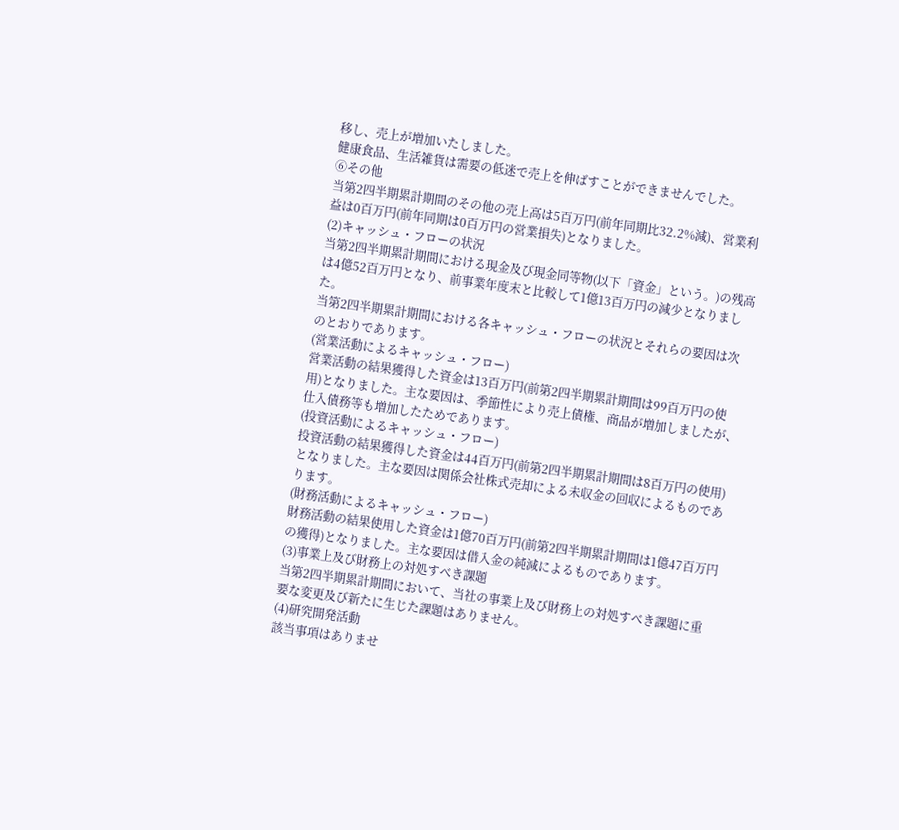移し、売上が増加いたしました。
健康食品、生活雑貨は需要の低迷で売上を伸ばすことができませんでした。
⑥その他
当第2四半期累計期間のその他の売上高は5百万円(前年同期比32.2%減)、営業利益は0百万円(前年同期は0百万円の営業損失)となりました。
(2)キャッシュ・フローの状況
当第2四半期累計期間における現金及び現金同等物(以下「資金」という。)の残高は4億52百万円となり、前事業年度末と比較して1億13百万円の減少となりました。
当第2四半期累計期間における各キャッシュ・フローの状況とそれらの要因は次のとおりであります。
(営業活動によるキャッシュ・フロー)
営業活動の結果獲得した資金は13百万円(前第2四半期累計期間は99百万円の使用)となりました。主な要因は、季節性により売上債権、商品が増加しましたが、仕入債務等も増加したためであります。
(投資活動によるキャッシュ・フロー)
投資活動の結果獲得した資金は44百万円(前第2四半期累計期間は8百万円の使用)となりました。主な要因は関係会社株式売却による未収金の回収によるものであります。
(財務活動によるキャッシュ・フロー)
財務活動の結果使用した資金は1億70百万円(前第2四半期累計期間は1億47百万円の獲得)となりました。主な要因は借入金の純減によるものであります。
(3)事業上及び財務上の対処すべき課題
当第2四半期累計期間において、当社の事業上及び財務上の対処すべき課題に重要な変更及び新たに生じた課題はありません。
(4)研究開発活動
該当事項はありませ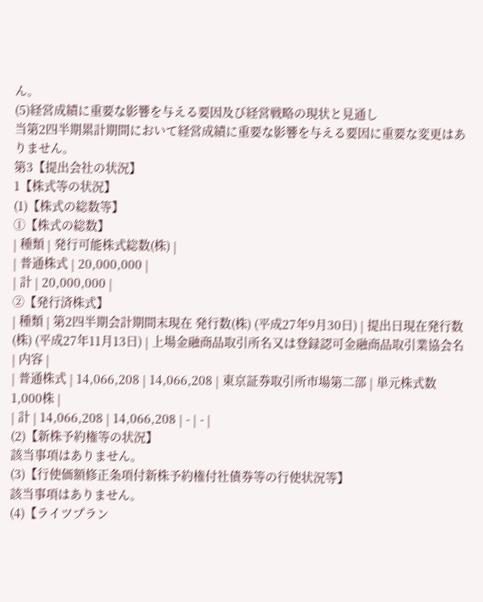ん。
(5)経営成績に重要な影響を与える要因及び経営戦略の現状と見通し
当第2四半期累計期間において経営成績に重要な影響を与える要因に重要な変更はありません。
第3【提出会社の状況】
1【株式等の状況】
(1)【株式の総数等】
①【株式の総数】
| 種類 | 発行可能株式総数(株) |
| 普通株式 | 20,000,000 |
| 計 | 20,000,000 |
②【発行済株式】
| 種類 | 第2四半期会計期間末現在 発行数(株) (平成27年9月30日) | 提出日現在発行数(株) (平成27年11月13日) | 上場金融商品取引所名又は登録認可金融商品取引業協会名 | 内容 |
| 普通株式 | 14,066,208 | 14,066,208 | 東京証券取引所市場第二部 | 単元株式数 1,000株 |
| 計 | 14,066,208 | 14,066,208 | - | - |
(2)【新株予約権等の状況】
該当事項はありません。
(3)【行使価額修正条項付新株予約権付社債券等の行使状況等】
該当事項はありません。
(4)【ライツプラン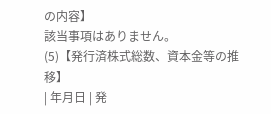の内容】
該当事項はありません。
(5)【発行済株式総数、資本金等の推移】
| 年月日 | 発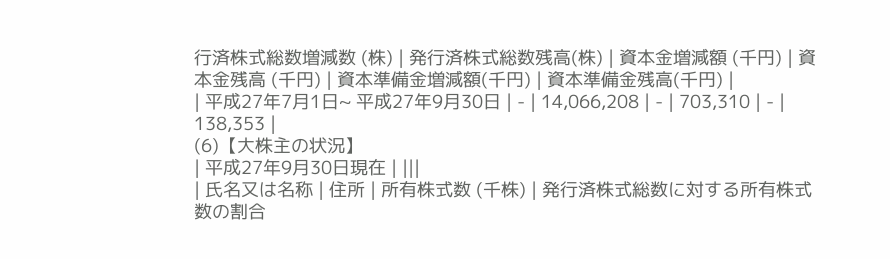行済株式総数増減数 (株) | 発行済株式総数残高(株) | 資本金増減額 (千円) | 資本金残高 (千円) | 資本準備金増減額(千円) | 資本準備金残高(千円) |
| 平成27年7月1日~ 平成27年9月30日 | - | 14,066,208 | - | 703,310 | - | 138,353 |
(6)【大株主の状況】
| 平成27年9月30日現在 | |||
| 氏名又は名称 | 住所 | 所有株式数 (千株) | 発行済株式総数に対する所有株式数の割合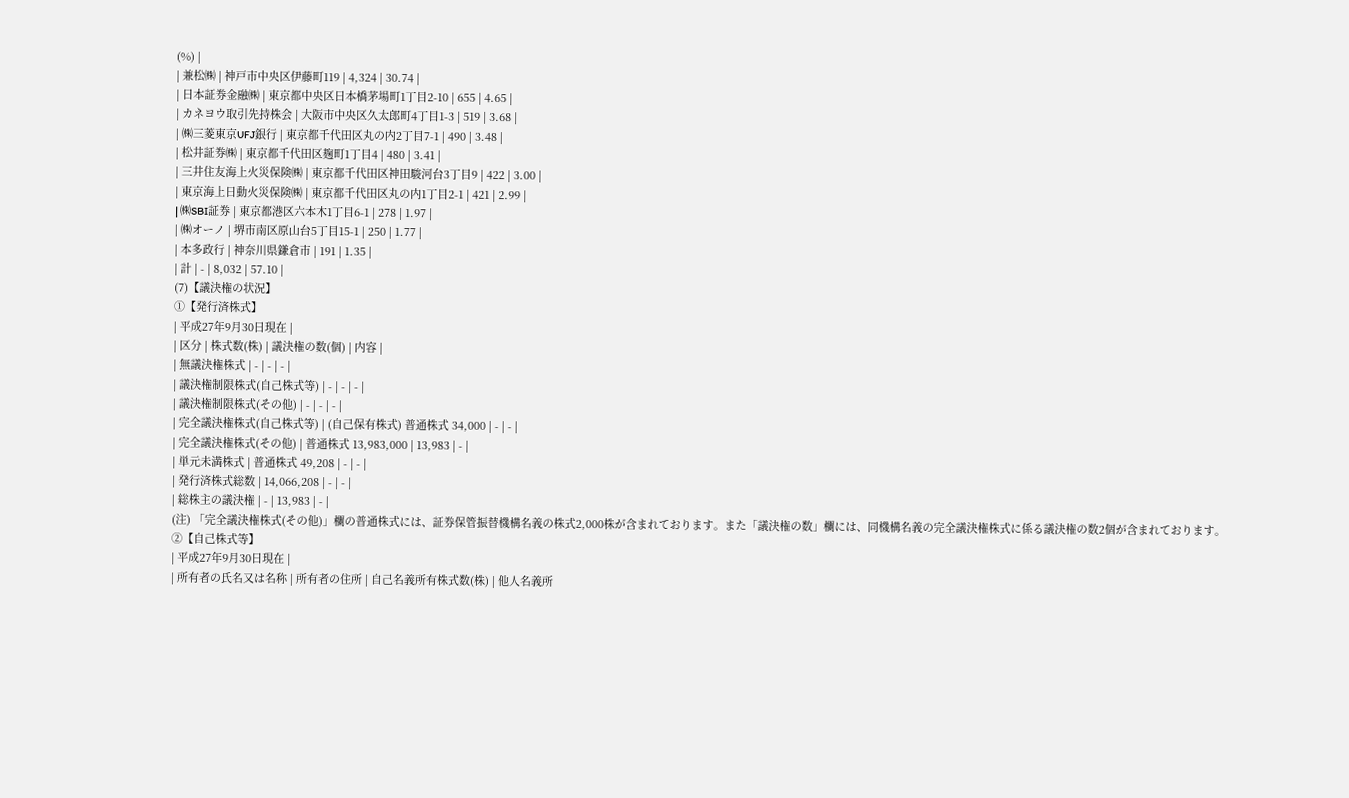(%) |
| 兼松㈱ | 神戸市中央区伊藤町119 | 4,324 | 30.74 |
| 日本証券金融㈱ | 東京都中央区日本橋茅場町1丁目2-10 | 655 | 4.65 |
| カネヨウ取引先持株会 | 大阪市中央区久太郎町4丁目1-3 | 519 | 3.68 |
| ㈱三菱東京UFJ銀行 | 東京都千代田区丸の内2丁目7-1 | 490 | 3.48 |
| 松井証券㈱ | 東京都千代田区麹町1丁目4 | 480 | 3.41 |
| 三井住友海上火災保険㈱ | 東京都千代田区神田駿河台3丁目9 | 422 | 3.00 |
| 東京海上日動火災保険㈱ | 東京都千代田区丸の内1丁目2-1 | 421 | 2.99 |
| ㈱SBI証券 | 東京都港区六本木1丁目6-1 | 278 | 1.97 |
| ㈱オーノ | 堺市南区原山台5丁目15-1 | 250 | 1.77 |
| 本多政行 | 神奈川県鎌倉市 | 191 | 1.35 |
| 計 | - | 8,032 | 57.10 |
(7)【議決権の状況】
①【発行済株式】
| 平成27年9月30日現在 |
| 区分 | 株式数(株) | 議決権の数(個) | 内容 |
| 無議決権株式 | - | - | - |
| 議決権制限株式(自己株式等) | - | - | - |
| 議決権制限株式(その他) | - | - | - |
| 完全議決権株式(自己株式等) | (自己保有株式) 普通株式 34,000 | - | - |
| 完全議決権株式(その他) | 普通株式 13,983,000 | 13,983 | - |
| 単元未満株式 | 普通株式 49,208 | - | - |
| 発行済株式総数 | 14,066,208 | - | - |
| 総株主の議決権 | - | 13,983 | - |
(注) 「完全議決権株式(その他)」欄の普通株式には、証券保管振替機構名義の株式2,000株が含まれております。また「議決権の数」欄には、同機構名義の完全議決権株式に係る議決権の数2個が含まれております。
②【自己株式等】
| 平成27年9月30日現在 |
| 所有者の氏名又は名称 | 所有者の住所 | 自己名義所有株式数(株) | 他人名義所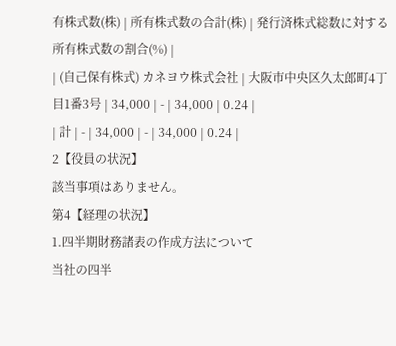有株式数(株) | 所有株式数の合計(株) | 発行済株式総数に対する所有株式数の割合(%) |
| (自己保有株式) カネヨウ株式会社 | 大阪市中央区久太郎町4丁目1番3号 | 34,000 | - | 34,000 | 0.24 |
| 計 | - | 34,000 | - | 34,000 | 0.24 |
2【役員の状況】
該当事項はありません。
第4【経理の状況】
1.四半期財務諸表の作成方法について
当社の四半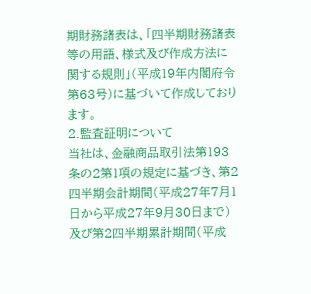期財務諸表は、「四半期財務諸表等の用語、様式及び作成方法に関する規則」(平成19年内閣府令第63号)に基づいて作成しております。
2.監査証明について
当社は、金融商品取引法第193条の2第1項の規定に基づき、第2四半期会計期間(平成27年7月1日から平成27年9月30日まで)及び第2四半期累計期間(平成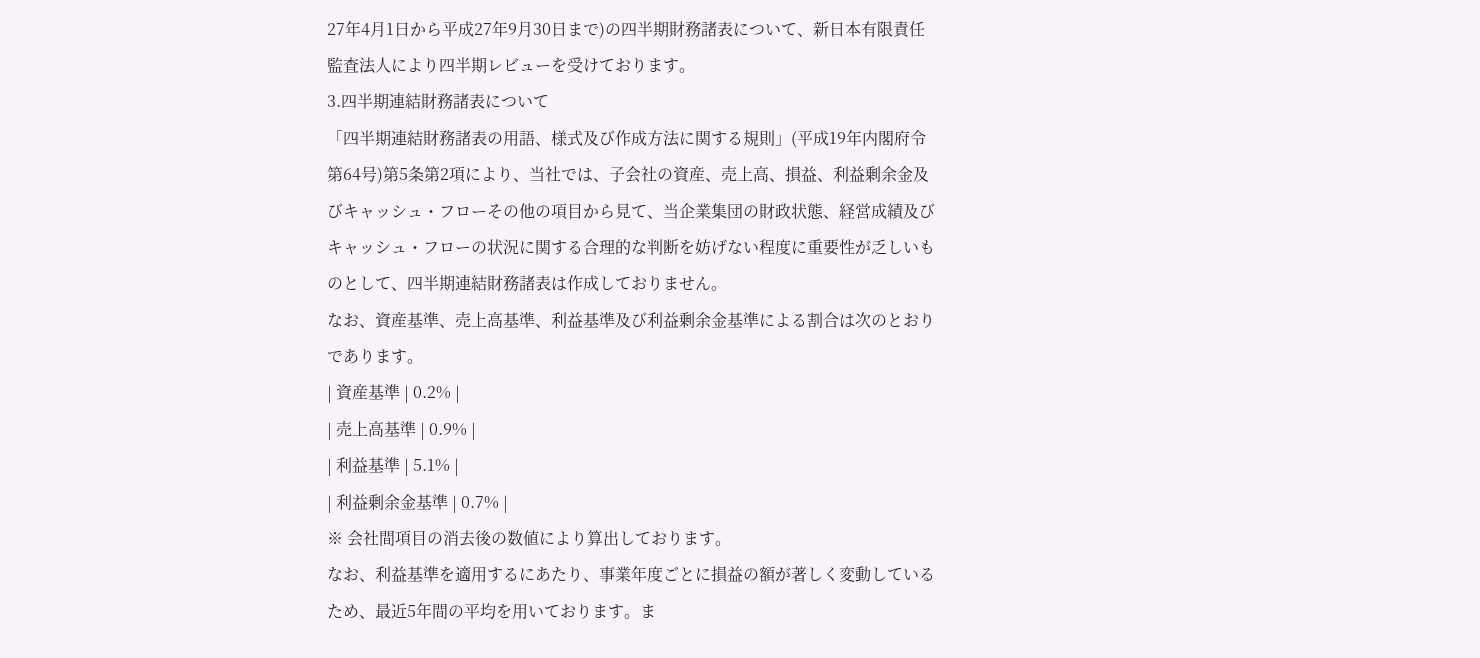27年4月1日から平成27年9月30日まで)の四半期財務諸表について、新日本有限責任監査法人により四半期レビューを受けております。
3.四半期連結財務諸表について
「四半期連結財務諸表の用語、様式及び作成方法に関する規則」(平成19年内閣府令第64号)第5条第2項により、当社では、子会社の資産、売上高、損益、利益剰余金及びキャッシュ・フローその他の項目から見て、当企業集団の財政状態、経営成績及びキャッシュ・フローの状況に関する合理的な判断を妨げない程度に重要性が乏しいものとして、四半期連結財務諸表は作成しておりません。
なお、資産基準、売上高基準、利益基準及び利益剰余金基準による割合は次のとおりであります。
| 資産基準 | 0.2% |
| 売上高基準 | 0.9% |
| 利益基準 | 5.1% |
| 利益剰余金基準 | 0.7% |
※ 会社間項目の消去後の数値により算出しております。
なお、利益基準を適用するにあたり、事業年度ごとに損益の額が著しく変動しているため、最近5年間の平均を用いております。ま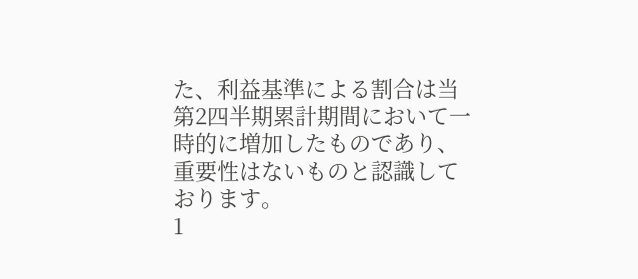た、利益基準による割合は当第2四半期累計期間において一時的に増加したものであり、重要性はないものと認識しております。
1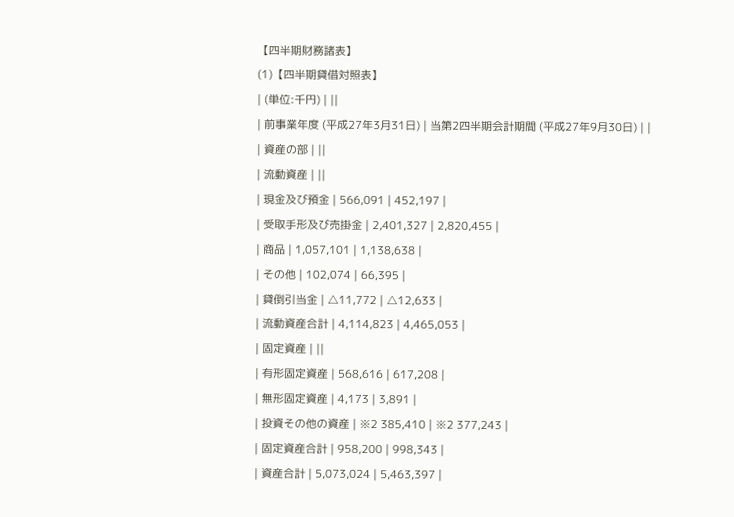【四半期財務諸表】
(1)【四半期貸借対照表】
| (単位:千円) | ||
| 前事業年度 (平成27年3月31日) | 当第2四半期会計期間 (平成27年9月30日) | |
| 資産の部 | ||
| 流動資産 | ||
| 現金及び預金 | 566,091 | 452,197 |
| 受取手形及び売掛金 | 2,401,327 | 2,820,455 |
| 商品 | 1,057,101 | 1,138,638 |
| その他 | 102,074 | 66,395 |
| 貸倒引当金 | △11,772 | △12,633 |
| 流動資産合計 | 4,114,823 | 4,465,053 |
| 固定資産 | ||
| 有形固定資産 | 568,616 | 617,208 |
| 無形固定資産 | 4,173 | 3,891 |
| 投資その他の資産 | ※2 385,410 | ※2 377,243 |
| 固定資産合計 | 958,200 | 998,343 |
| 資産合計 | 5,073,024 | 5,463,397 |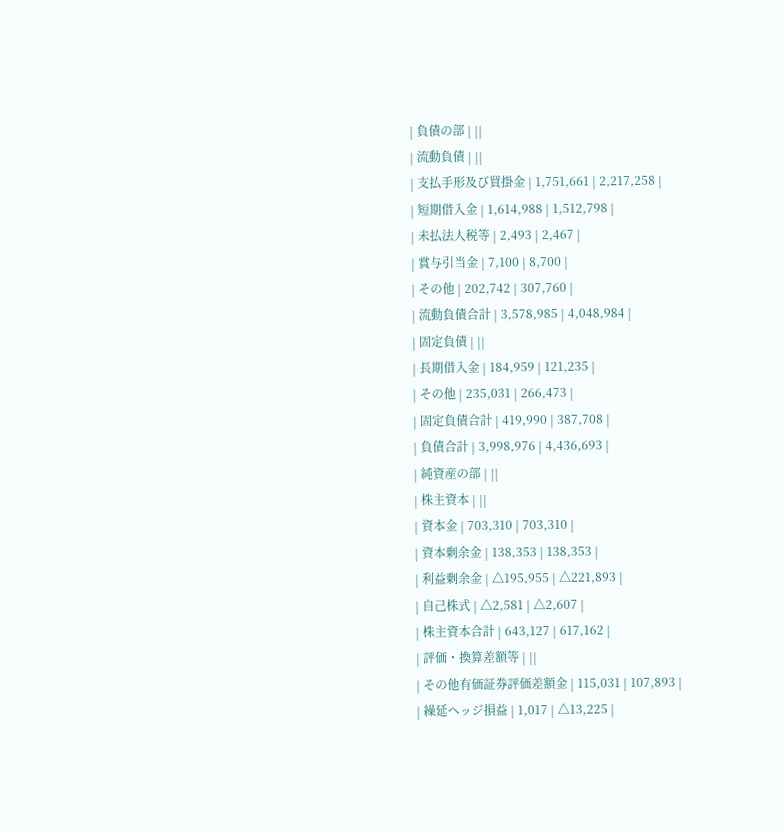| 負債の部 | ||
| 流動負債 | ||
| 支払手形及び買掛金 | 1,751,661 | 2,217,258 |
| 短期借入金 | 1,614,988 | 1,512,798 |
| 未払法人税等 | 2,493 | 2,467 |
| 賞与引当金 | 7,100 | 8,700 |
| その他 | 202,742 | 307,760 |
| 流動負債合計 | 3,578,985 | 4,048,984 |
| 固定負債 | ||
| 長期借入金 | 184,959 | 121,235 |
| その他 | 235,031 | 266,473 |
| 固定負債合計 | 419,990 | 387,708 |
| 負債合計 | 3,998,976 | 4,436,693 |
| 純資産の部 | ||
| 株主資本 | ||
| 資本金 | 703,310 | 703,310 |
| 資本剰余金 | 138,353 | 138,353 |
| 利益剰余金 | △195,955 | △221,893 |
| 自己株式 | △2,581 | △2,607 |
| 株主資本合計 | 643,127 | 617,162 |
| 評価・換算差額等 | ||
| その他有価証券評価差額金 | 115,031 | 107,893 |
| 繰延ヘッジ損益 | 1,017 | △13,225 |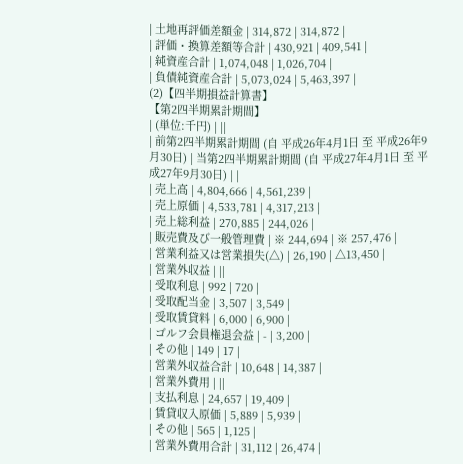| 土地再評価差額金 | 314,872 | 314,872 |
| 評価・換算差額等合計 | 430,921 | 409,541 |
| 純資産合計 | 1,074,048 | 1,026,704 |
| 負債純資産合計 | 5,073,024 | 5,463,397 |
(2)【四半期損益計算書】
【第2四半期累計期間】
| (単位:千円) | ||
| 前第2四半期累計期間 (自 平成26年4月1日 至 平成26年9月30日) | 当第2四半期累計期間 (自 平成27年4月1日 至 平成27年9月30日) | |
| 売上高 | 4,804,666 | 4,561,239 |
| 売上原価 | 4,533,781 | 4,317,213 |
| 売上総利益 | 270,885 | 244,026 |
| 販売費及び一般管理費 | ※ 244,694 | ※ 257,476 |
| 営業利益又は営業損失(△) | 26,190 | △13,450 |
| 営業外収益 | ||
| 受取利息 | 992 | 720 |
| 受取配当金 | 3,507 | 3,549 |
| 受取賃貸料 | 6,000 | 6,900 |
| ゴルフ会員権退会益 | - | 3,200 |
| その他 | 149 | 17 |
| 営業外収益合計 | 10,648 | 14,387 |
| 営業外費用 | ||
| 支払利息 | 24,657 | 19,409 |
| 賃貸収入原価 | 5,889 | 5,939 |
| その他 | 565 | 1,125 |
| 営業外費用合計 | 31,112 | 26,474 |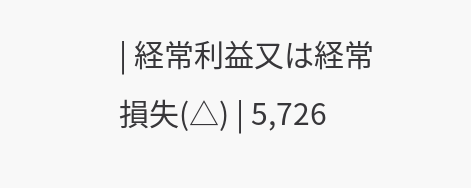| 経常利益又は経常損失(△) | 5,726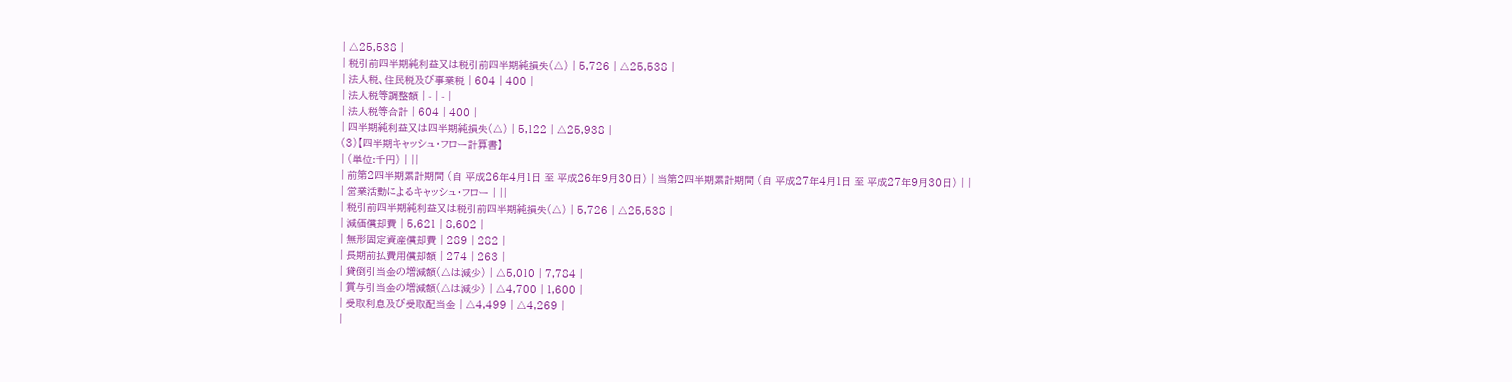| △25,538 |
| 税引前四半期純利益又は税引前四半期純損失(△) | 5,726 | △25,538 |
| 法人税、住民税及び事業税 | 604 | 400 |
| 法人税等調整額 | - | - |
| 法人税等合計 | 604 | 400 |
| 四半期純利益又は四半期純損失(△) | 5,122 | △25,938 |
(3)【四半期キャッシュ・フロー計算書】
| (単位:千円) | ||
| 前第2四半期累計期間 (自 平成26年4月1日 至 平成26年9月30日) | 当第2四半期累計期間 (自 平成27年4月1日 至 平成27年9月30日) | |
| 営業活動によるキャッシュ・フロー | ||
| 税引前四半期純利益又は税引前四半期純損失(△) | 5,726 | △25,538 |
| 減価償却費 | 5,621 | 8,602 |
| 無形固定資産償却費 | 289 | 282 |
| 長期前払費用償却額 | 274 | 263 |
| 貸倒引当金の増減額(△は減少) | △5,010 | 7,784 |
| 賞与引当金の増減額(△は減少) | △4,700 | 1,600 |
| 受取利息及び受取配当金 | △4,499 | △4,269 |
|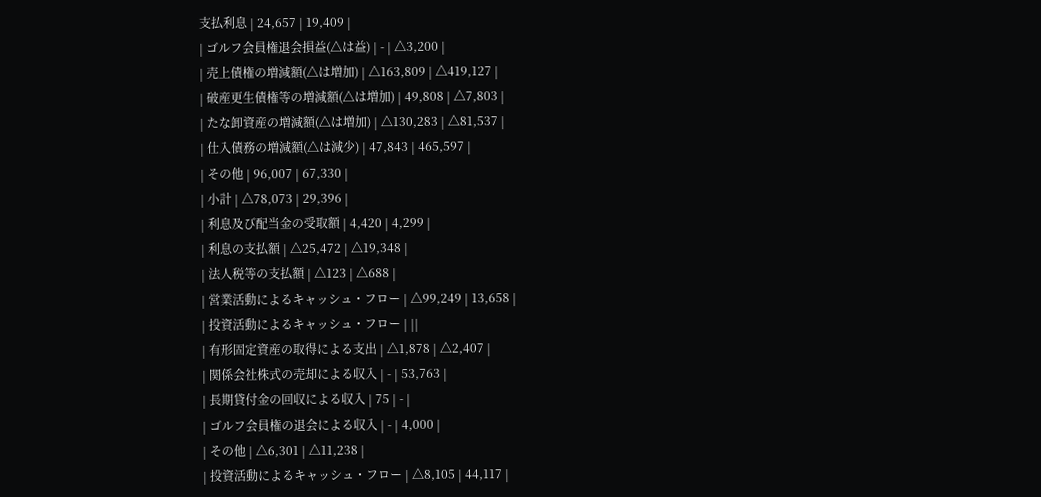支払利息 | 24,657 | 19,409 |
| ゴルフ会員権退会損益(△は益) | - | △3,200 |
| 売上債権の増減額(△は増加) | △163,809 | △419,127 |
| 破産更生債権等の増減額(△は増加) | 49,808 | △7,803 |
| たな卸資産の増減額(△は増加) | △130,283 | △81,537 |
| 仕入債務の増減額(△は減少) | 47,843 | 465,597 |
| その他 | 96,007 | 67,330 |
| 小計 | △78,073 | 29,396 |
| 利息及び配当金の受取額 | 4,420 | 4,299 |
| 利息の支払額 | △25,472 | △19,348 |
| 法人税等の支払額 | △123 | △688 |
| 営業活動によるキャッシュ・フロー | △99,249 | 13,658 |
| 投資活動によるキャッシュ・フロー | ||
| 有形固定資産の取得による支出 | △1,878 | △2,407 |
| 関係会社株式の売却による収入 | - | 53,763 |
| 長期貸付金の回収による収入 | 75 | - |
| ゴルフ会員権の退会による収入 | - | 4,000 |
| その他 | △6,301 | △11,238 |
| 投資活動によるキャッシュ・フロー | △8,105 | 44,117 |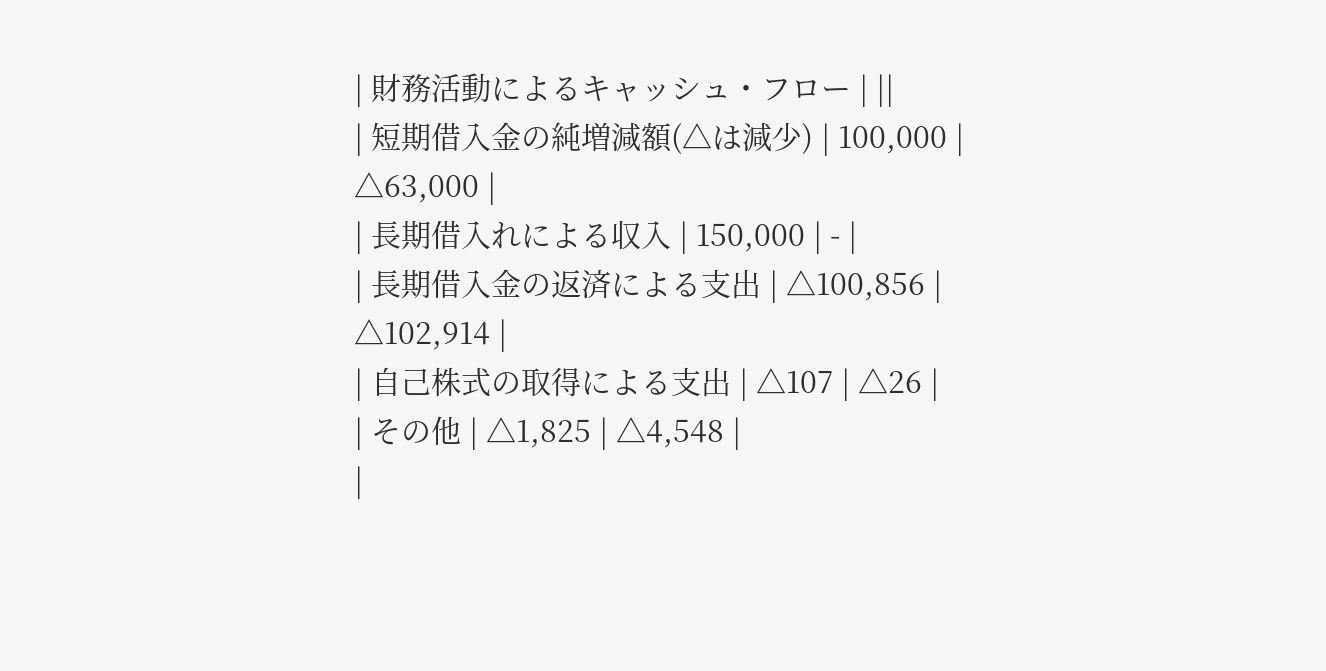| 財務活動によるキャッシュ・フロー | ||
| 短期借入金の純増減額(△は減少) | 100,000 | △63,000 |
| 長期借入れによる収入 | 150,000 | - |
| 長期借入金の返済による支出 | △100,856 | △102,914 |
| 自己株式の取得による支出 | △107 | △26 |
| その他 | △1,825 | △4,548 |
|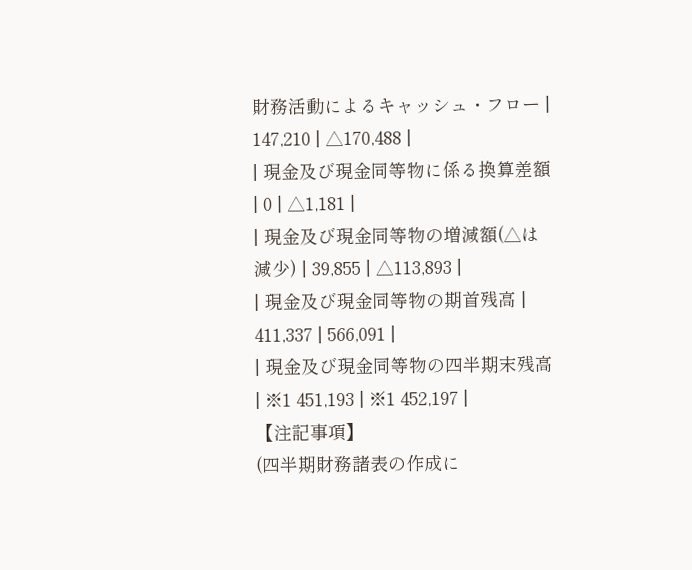財務活動によるキャッシュ・フロー | 147,210 | △170,488 |
| 現金及び現金同等物に係る換算差額 | 0 | △1,181 |
| 現金及び現金同等物の増減額(△は減少) | 39,855 | △113,893 |
| 現金及び現金同等物の期首残高 | 411,337 | 566,091 |
| 現金及び現金同等物の四半期末残高 | ※1 451,193 | ※1 452,197 |
【注記事項】
(四半期財務諸表の作成に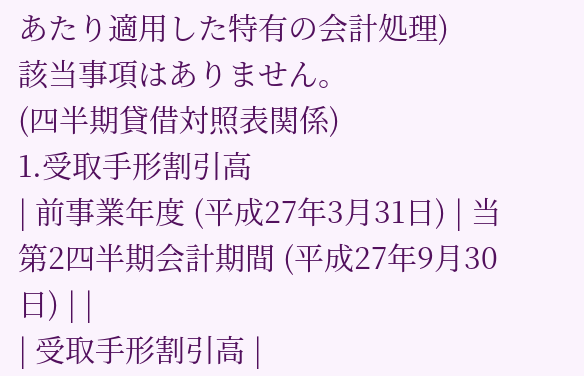あたり適用した特有の会計処理)
該当事項はありません。
(四半期貸借対照表関係)
1.受取手形割引高
| 前事業年度 (平成27年3月31日) | 当第2四半期会計期間 (平成27年9月30日) | |
| 受取手形割引高 |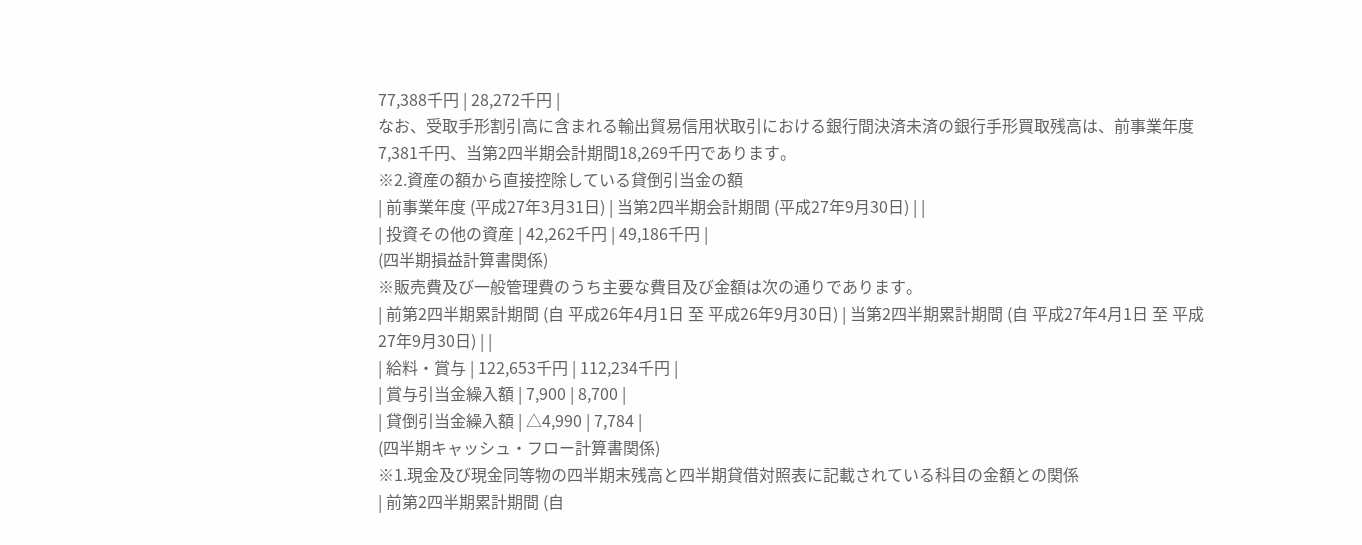77,388千円 | 28,272千円 |
なお、受取手形割引高に含まれる輸出貿易信用状取引における銀行間決済未済の銀行手形買取残高は、前事業年度7,381千円、当第2四半期会計期間18,269千円であります。
※2.資産の額から直接控除している貸倒引当金の額
| 前事業年度 (平成27年3月31日) | 当第2四半期会計期間 (平成27年9月30日) | |
| 投資その他の資産 | 42,262千円 | 49,186千円 |
(四半期損益計算書関係)
※販売費及び一般管理費のうち主要な費目及び金額は次の通りであります。
| 前第2四半期累計期間 (自 平成26年4月1日 至 平成26年9月30日) | 当第2四半期累計期間 (自 平成27年4月1日 至 平成27年9月30日) | |
| 給料・賞与 | 122,653千円 | 112,234千円 |
| 賞与引当金繰入額 | 7,900 | 8,700 |
| 貸倒引当金繰入額 | △4,990 | 7,784 |
(四半期キャッシュ・フロー計算書関係)
※1.現金及び現金同等物の四半期末残高と四半期貸借対照表に記載されている科目の金額との関係
| 前第2四半期累計期間 (自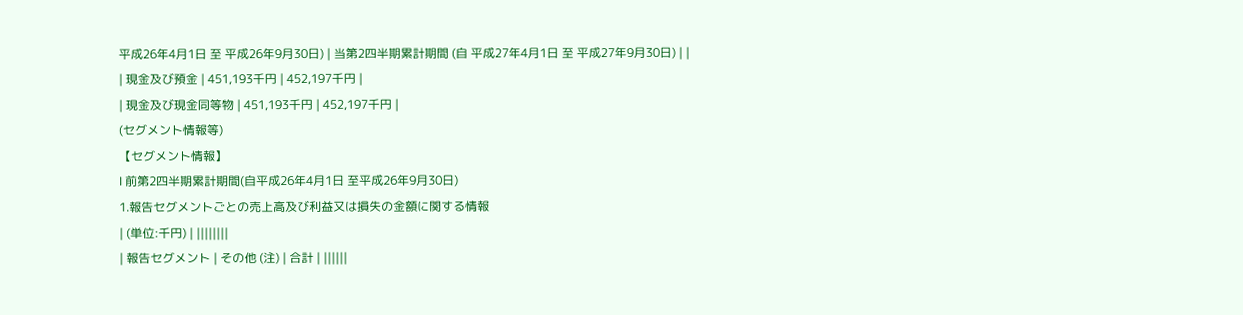平成26年4月1日 至 平成26年9月30日) | 当第2四半期累計期間 (自 平成27年4月1日 至 平成27年9月30日) | |
| 現金及び預金 | 451,193千円 | 452,197千円 |
| 現金及び現金同等物 | 451,193千円 | 452,197千円 |
(セグメント情報等)
【セグメント情報】
Ⅰ 前第2四半期累計期間(自平成26年4月1日 至平成26年9月30日)
1.報告セグメントごとの売上高及び利益又は損失の金額に関する情報
| (単位:千円) | ||||||||
| 報告セグメント | その他 (注) | 合計 | ||||||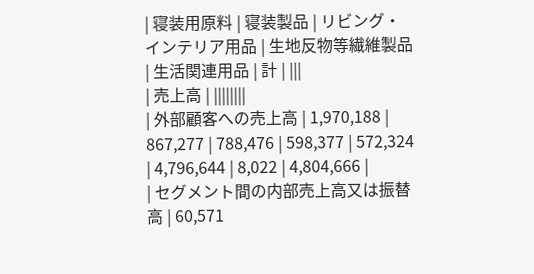| 寝装用原料 | 寝装製品 | リビング・インテリア用品 | 生地反物等繊維製品 | 生活関連用品 | 計 | |||
| 売上高 | ||||||||
| 外部顧客への売上高 | 1,970,188 | 867,277 | 788,476 | 598,377 | 572,324 | 4,796,644 | 8,022 | 4,804,666 |
| セグメント間の内部売上高又は振替高 | 60,571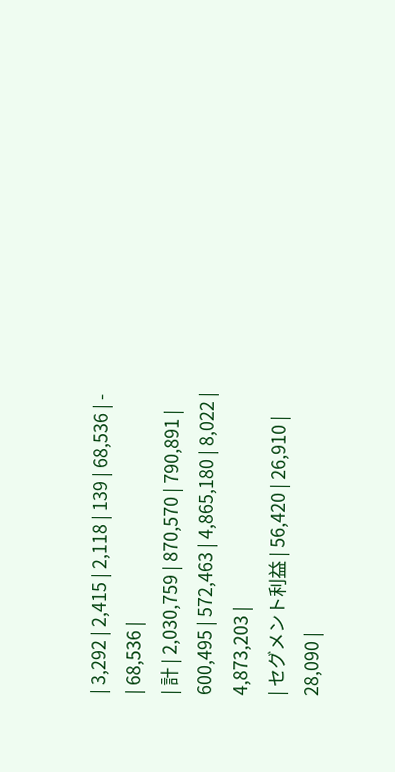| 3,292 | 2,415 | 2,118 | 139 | 68,536 | - | 68,536 |
| 計 | 2,030,759 | 870,570 | 790,891 | 600,495 | 572,463 | 4,865,180 | 8,022 | 4,873,203 |
| セグメント利益 | 56,420 | 26,910 | 28,090 |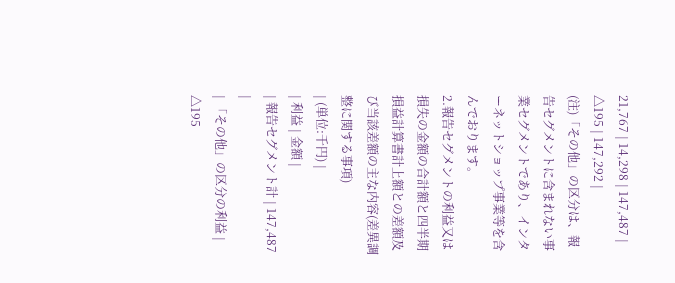21,767 | 14,298 | 147,487 | △195 | 147,292 |
(注)「その他」の区分は、報告セグメントに含まれない事業セグメントであり、インターネットショップ事業等を含んでおります。
2.報告セグメントの利益又は損失の金額の合計額と四半期損益計算書計上額との差額及び当該差額の主な内容(差異調整に関する事項)
| (単位:千円) |
| 利益 | 金額 |
| 報告セグメント計 | 147,487 |
| 「その他」の区分の利益 | △195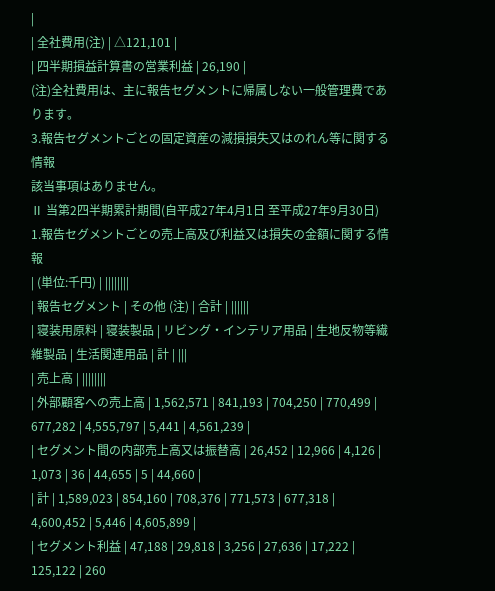|
| 全社費用(注) | △121,101 |
| 四半期損益計算書の営業利益 | 26,190 |
(注)全社費用は、主に報告セグメントに帰属しない一般管理費であります。
3.報告セグメントごとの固定資産の減損損失又はのれん等に関する情報
該当事項はありません。
Ⅱ 当第2四半期累計期間(自平成27年4月1日 至平成27年9月30日)
1.報告セグメントごとの売上高及び利益又は損失の金額に関する情報
| (単位:千円) | ||||||||
| 報告セグメント | その他 (注) | 合計 | ||||||
| 寝装用原料 | 寝装製品 | リビング・インテリア用品 | 生地反物等繊維製品 | 生活関連用品 | 計 | |||
| 売上高 | ||||||||
| 外部顧客への売上高 | 1,562,571 | 841,193 | 704,250 | 770,499 | 677,282 | 4,555,797 | 5,441 | 4,561,239 |
| セグメント間の内部売上高又は振替高 | 26,452 | 12,966 | 4,126 | 1,073 | 36 | 44,655 | 5 | 44,660 |
| 計 | 1,589,023 | 854,160 | 708,376 | 771,573 | 677,318 | 4,600,452 | 5,446 | 4,605,899 |
| セグメント利益 | 47,188 | 29,818 | 3,256 | 27,636 | 17,222 | 125,122 | 260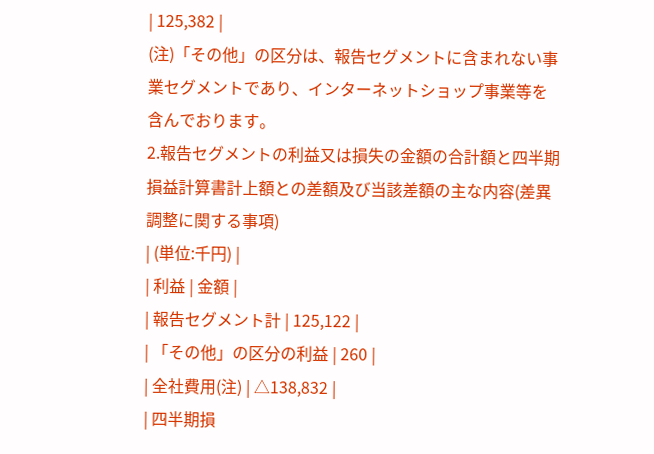| 125,382 |
(注)「その他」の区分は、報告セグメントに含まれない事業セグメントであり、インターネットショップ事業等を含んでおります。
2.報告セグメントの利益又は損失の金額の合計額と四半期損益計算書計上額との差額及び当該差額の主な内容(差異調整に関する事項)
| (単位:千円) |
| 利益 | 金額 |
| 報告セグメント計 | 125,122 |
| 「その他」の区分の利益 | 260 |
| 全社費用(注) | △138,832 |
| 四半期損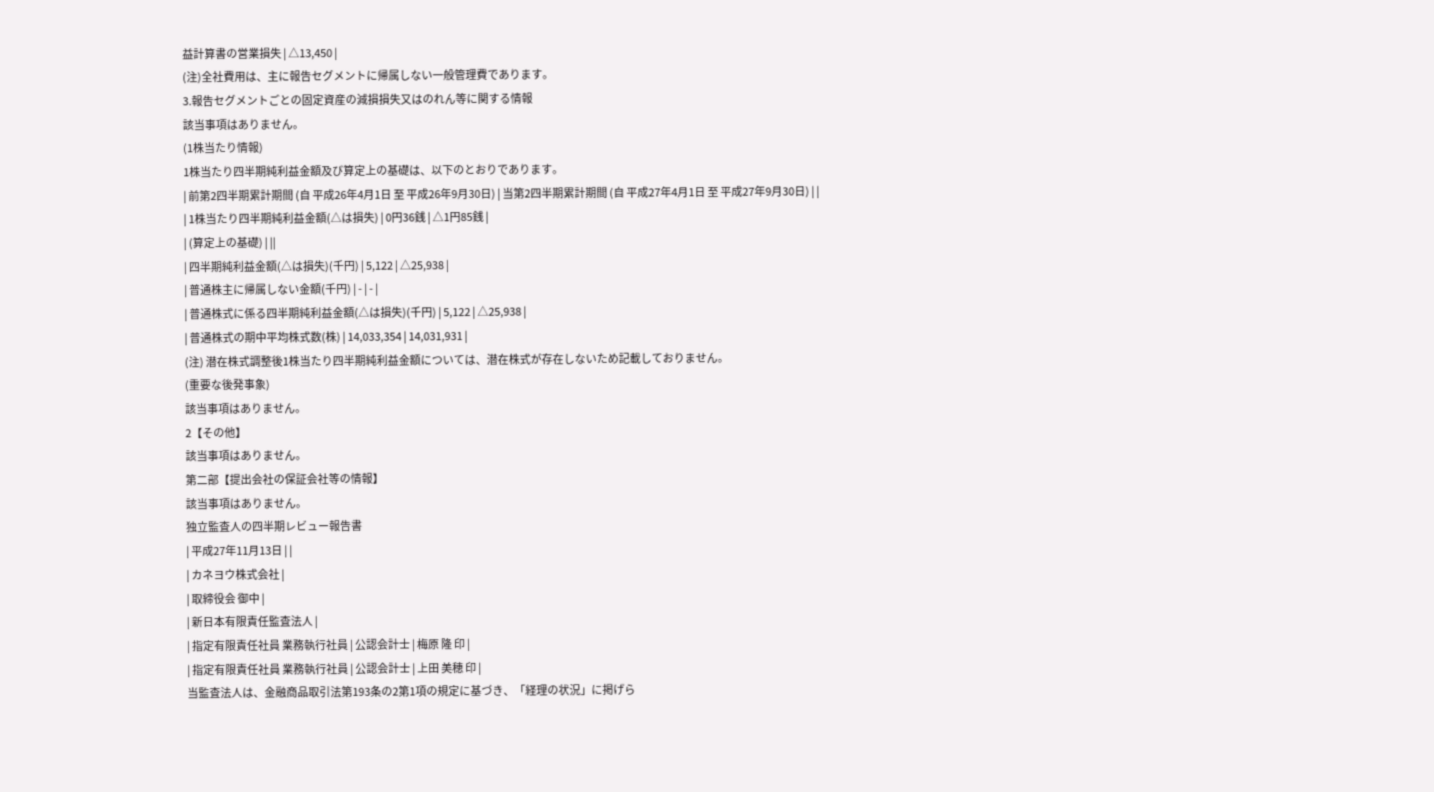益計算書の営業損失 | △13,450 |
(注)全社費用は、主に報告セグメントに帰属しない一般管理費であります。
3.報告セグメントごとの固定資産の減損損失又はのれん等に関する情報
該当事項はありません。
(1株当たり情報)
1株当たり四半期純利益金額及び算定上の基礎は、以下のとおりであります。
| 前第2四半期累計期間 (自 平成26年4月1日 至 平成26年9月30日) | 当第2四半期累計期間 (自 平成27年4月1日 至 平成27年9月30日) | |
| 1株当たり四半期純利益金額(△は損失) | 0円36銭 | △1円85銭 |
| (算定上の基礎) | ||
| 四半期純利益金額(△は損失)(千円) | 5,122 | △25,938 |
| 普通株主に帰属しない金額(千円) | - | - |
| 普通株式に係る四半期純利益金額(△は損失)(千円) | 5,122 | △25,938 |
| 普通株式の期中平均株式数(株) | 14,033,354 | 14,031,931 |
(注) 潜在株式調整後1株当たり四半期純利益金額については、潜在株式が存在しないため記載しておりません。
(重要な後発事象)
該当事項はありません。
2【その他】
該当事項はありません。
第二部【提出会社の保証会社等の情報】
該当事項はありません。
独立監査人の四半期レビュー報告書
| 平成27年11月13日 | |
| カネヨウ株式会社 |
| 取締役会 御中 |
| 新日本有限責任監査法人 |
| 指定有限責任社員 業務執行社員 | 公認会計士 | 梅原 隆 印 |
| 指定有限責任社員 業務執行社員 | 公認会計士 | 上田 美穂 印 |
当監査法人は、金融商品取引法第193条の2第1項の規定に基づき、「経理の状況」に掲げら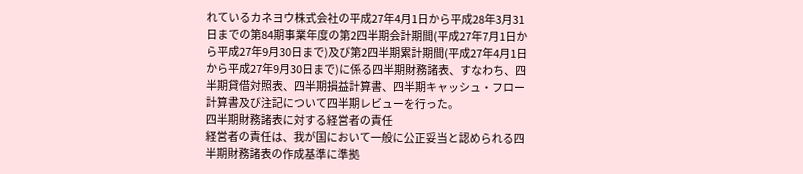れているカネヨウ株式会社の平成27年4月1日から平成28年3月31日までの第84期事業年度の第2四半期会計期間(平成27年7月1日から平成27年9月30日まで)及び第2四半期累計期間(平成27年4月1日から平成27年9月30日まで)に係る四半期財務諸表、すなわち、四半期貸借対照表、四半期損益計算書、四半期キャッシュ・フロー計算書及び注記について四半期レビューを行った。
四半期財務諸表に対する経営者の責任
経営者の責任は、我が国において一般に公正妥当と認められる四半期財務諸表の作成基準に準拠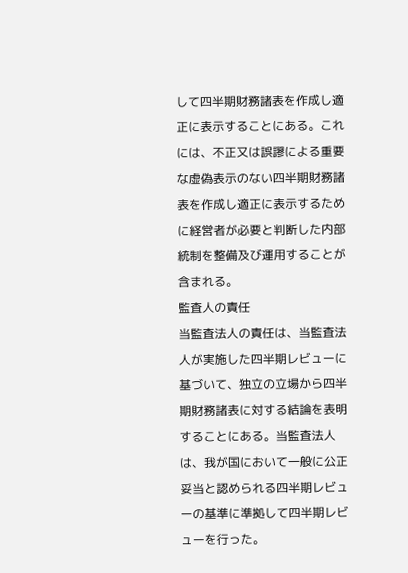して四半期財務諸表を作成し適正に表示することにある。これには、不正又は誤謬による重要な虚偽表示のない四半期財務諸表を作成し適正に表示するために経営者が必要と判断した内部統制を整備及び運用することが含まれる。
監査人の責任
当監査法人の責任は、当監査法人が実施した四半期レビューに基づいて、独立の立場から四半期財務諸表に対する結論を表明することにある。当監査法人は、我が国において一般に公正妥当と認められる四半期レビューの基準に準拠して四半期レビューを行った。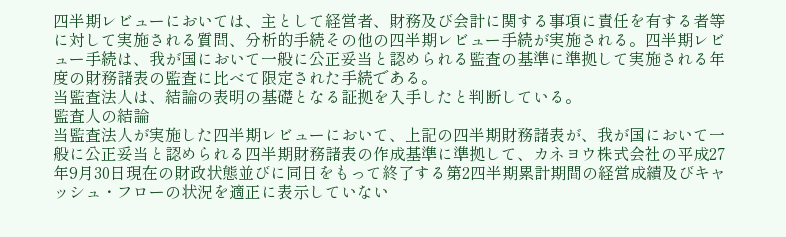四半期レビューにおいては、主として経営者、財務及び会計に関する事項に責任を有する者等に対して実施される質問、分析的手続その他の四半期レビュー手続が実施される。四半期レビュー手続は、我が国において一般に公正妥当と認められる監査の基準に準拠して実施される年度の財務諸表の監査に比べて限定された手続である。
当監査法人は、結論の表明の基礎となる証拠を入手したと判断している。
監査人の結論
当監査法人が実施した四半期レビューにおいて、上記の四半期財務諸表が、我が国において一般に公正妥当と認められる四半期財務諸表の作成基準に準拠して、カネヨウ株式会社の平成27年9月30日現在の財政状態並びに同日をもって終了する第2四半期累計期間の経営成績及びキャッシュ・フローの状況を適正に表示していない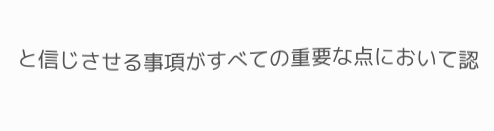と信じさせる事項がすべての重要な点において認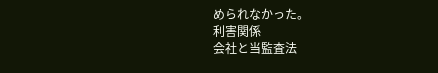められなかった。
利害関係
会社と当監査法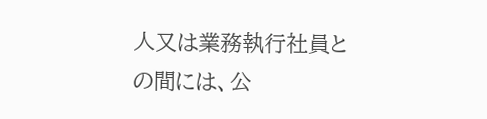人又は業務執行社員との間には、公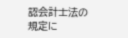認会計士法の規定に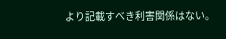より記載すべき利害関係はない。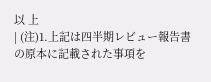以 上
| (注)1.上記は四半期レビュー報告書の原本に記載された事項を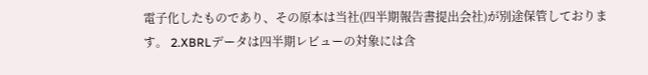電子化したものであり、その原本は当社(四半期報告書提出会社)が別途保管しております。 2.XBRLデータは四半期レビューの対象には含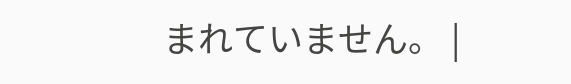まれていません。 |